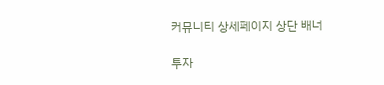커뮤니티 상세페이지 상단 배너

투자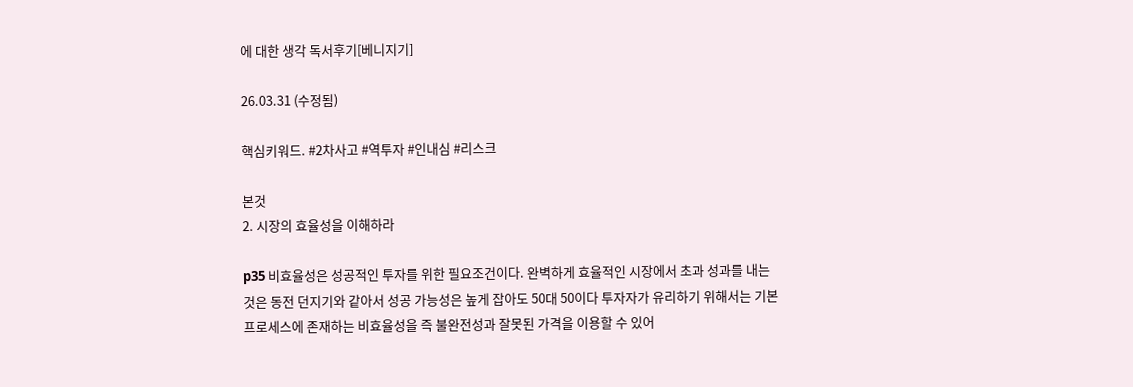에 대한 생각 독서후기[베니지기]

26.03.31 (수정됨)

핵심키워드. #2차사고 #역투자 #인내심 #리스크

본것
2. 시장의 효율성을 이해하라

p35 비효율성은 성공적인 투자를 위한 필요조건이다. 완벽하게 효율적인 시장에서 초과 성과를 내는 것은 동전 던지기와 같아서 성공 가능성은 높게 잡아도 50대 50이다 투자자가 유리하기 위해서는 기본 프로세스에 존재하는 비효율성을 즉 불완전성과 잘못된 가격을 이용할 수 있어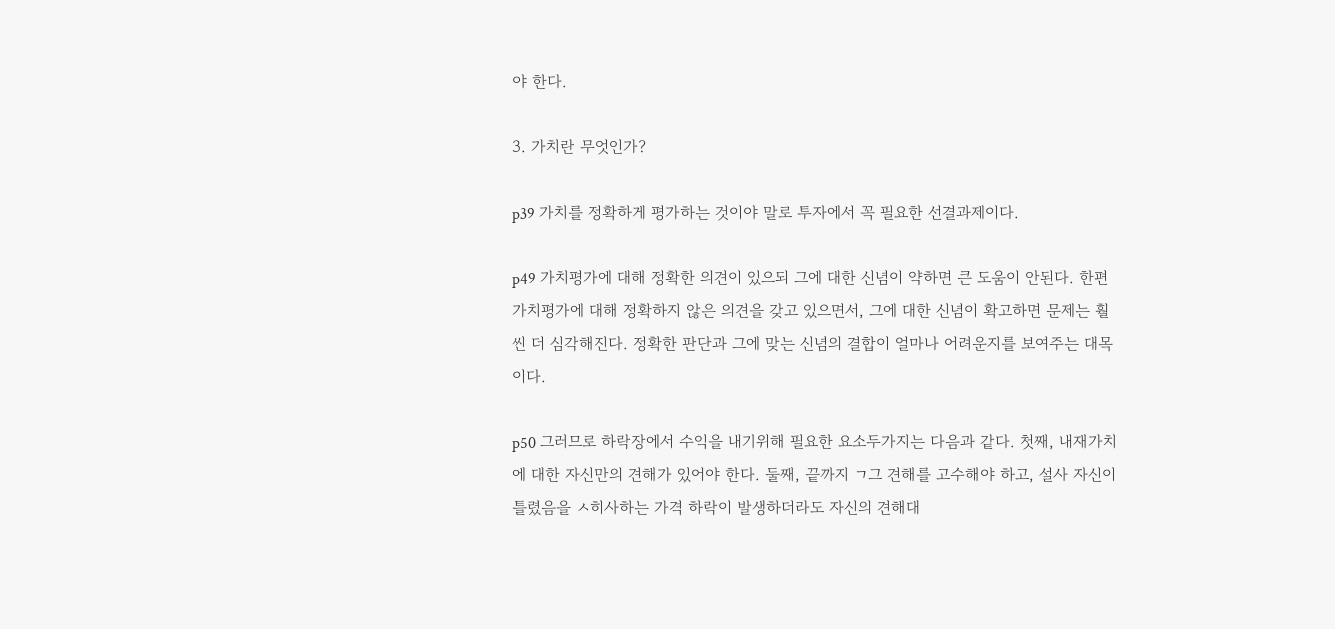야 한다.

3. 가치란 무엇인가?

p39 가치를 정확하게 평가하는 것이야 말로 투자에서 꼭 필요한 선결과제이다.

p49 가치평가에 대해 정확한 의견이 있으되 그에 대한 신념이 약하면 큰 도움이 안된다. 한편 가치평가에 대해 정확하지 않은 의견을 갖고 있으면서, 그에 대한 신념이 확고하면 문제는 훨씬 더 심각해진다. 정확한 판단과 그에 맞는 신념의 결합이 얼마나 어려운지를 보여주는 대목이다.

p50 그러므로 하락장에서 수익을 내기위해 필요한 요소두가지는 다음과 같다. 첫째, 내재가치에 대한 자신만의 견해가 있어야 한다. 둘째, 끝까지 ㄱ그 견해를 고수해야 하고, 설사 자신이 틀렸음을 ㅅ히사하는 가격 하락이 발생하더라도 자신의 견해대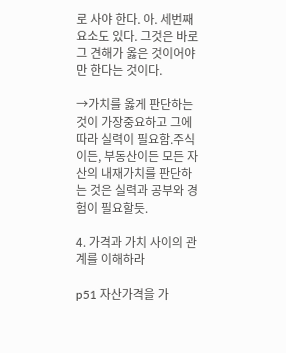로 사야 한다. 아. 세번째 요소도 있다. 그것은 바로 그 견해가 옳은 것이어야만 한다는 것이다.

→가치를 옳게 판단하는 것이 가장중요하고 그에 따라 실력이 필요함.주식이든, 부동산이든 모든 자산의 내재가치를 판단하는 것은 실력과 공부와 경험이 필요할듯.

4. 가격과 가치 사이의 관계를 이해하라

p51 자산가격을 가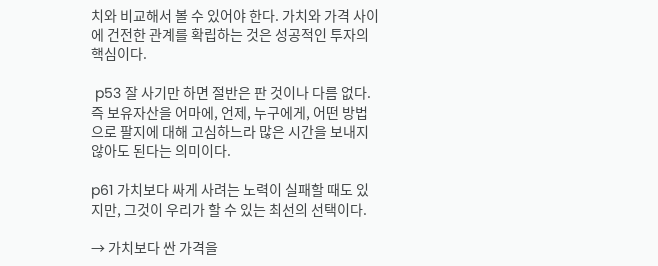치와 비교해서 볼 수 있어야 한다. 가치와 가격 사이에 건전한 관계를 확립하는 것은 성공적인 투자의 핵심이다.

 p53 잘 사기만 하면 절반은 판 것이나 다름 없다. 즉 보유자산을 어마에, 언제, 누구에게, 어떤 방법으로 팔지에 대해 고심하느라 많은 시간을 보내지 않아도 된다는 의미이다.

p61 가치보다 싸게 사려는 노력이 실패할 때도 있지만, 그것이 우리가 할 수 있는 최선의 선택이다.

→ 가치보다 싼 가격을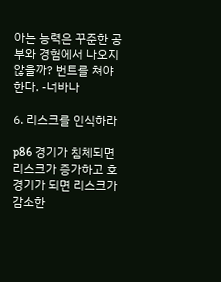아는 능력은 꾸준한 공부와 경험에서 나오지 않을까? 번트를 쳐야 한다. -너바나

6. 리스크를 인식하라

p86 경기가 침체되면 리스크가 증가하고 호경기가 되면 리스크가 감소한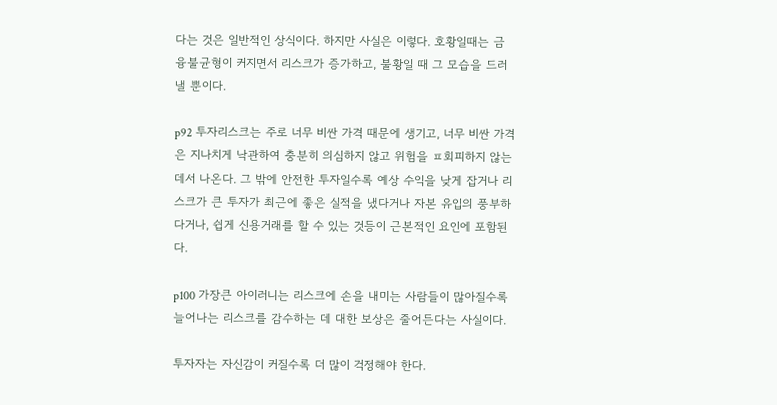다는 것은 일반적인 상식이다. 하지만 사실은 이렇다. 호황일때는 금융불균형이 커지면서 리스크가 증가하고, 불황일 때 그 모습을 드러낼 뿐이다.

p92 투자리스크는 주로 너무 비싼 가격 때문에 생기고, 너무 비싼 가격은 지나치게 낙관하여 충분히 의심하지 않고 위험을 ㅍ회피하지 않는데서 나온다. 그 밖에 안전한 투자일수록 예상 수익을 낮게 잡거나 리스크가 큰 투자가 최근에 좋은 실적을 냈다거나 자본 유입의 풍부하다거나, 쉽게 신용거래를 할 수 있는 것등이 근본적인 요인에 포함된다.

p100 가장큰 아이러니는 리스크에 손을 내미는 사람들이 많아질수록 늘어나는 리스크를 감수하는 데 대한 보상은 줄어든다는 사실이다.

투자자는 자신감이 커질수록 더 많이 걱정해야 한다.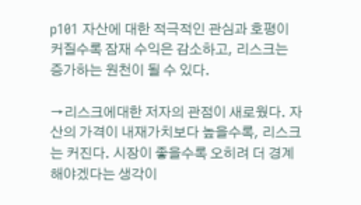p101 자산에 대한 적극적인 관심과 호평이 커질수록 잠재 수익은 감소하고, 리스크는 증가하는 원천이 될 수 있다.

→리스크에대한 저자의 관점이 새로웠다. 자산의 가격이 내재가치보다 높을수록, 리스크는 커진다. 시장이 좋을수록 오히려 더 경계해야겠다는 생각이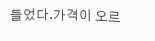들었다.가격이 오르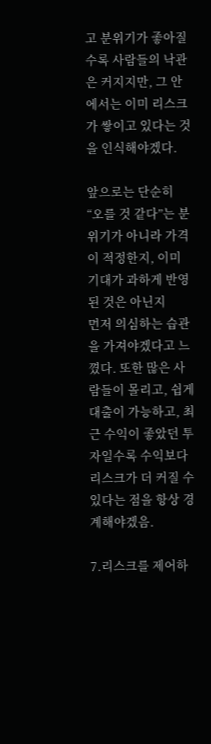고 분위기가 좋아질수록 사람들의 낙관은 커지지만, 그 안에서는 이미 리스크가 쌓이고 있다는 것을 인식해야겠다.

앞으로는 단순히 “오를 것 같다”는 분위기가 아니라 가격이 적정한지, 이미 기대가 과하게 반영된 것은 아닌지
먼저 의심하는 습관을 가져야겠다고 느꼈다. 또한 많은 사람들이 몰리고, 쉽게 대출이 가능하고, 최근 수익이 좋았던 투자일수록 수익보다 리스크가 더 커질 수 있다는 점을 항상 경계해야겠음.

7.리스크를 제어하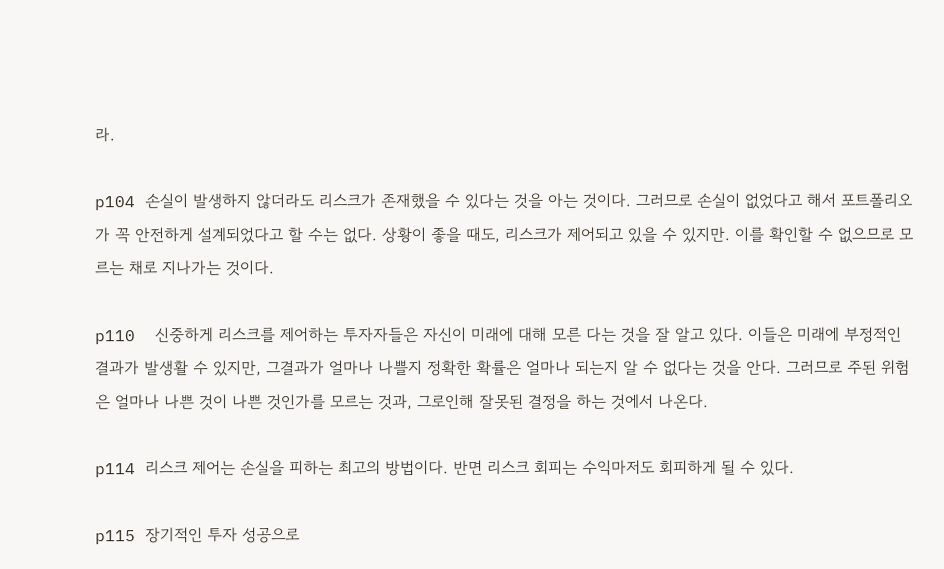라.

p104 손실이 발생하지 않더라도 리스크가 존재했을 수 있다는 것을 아는 것이다. 그러므로 손실이 없었다고 해서 포트폴리오가 꼭 안전하게 설계되었다고 할 수는 없다. 상황이 좋을 때도, 리스크가 제어되고 있을 수 있지만. 이를 확인할 수 없으므로 모르는 채로 지나가는 것이다.

p110  신중하게 리스크를 제어하는 투자자들은 자신이 미래에 대해 모른 다는 것을 잘 알고 있다. 이들은 미래에 부정적인 결과가 발생활 수 있지만, 그결과가 얼마나 나쁠지 정확한 확률은 얼마나 되는지 알 수 없다는 것을 안다. 그러므로 주된 위험은 얼마나 나쁜 것이 나쁜 것인가를 모르는 것과, 그로인해 잘못된 결정을 하는 것에서 나온다.

p114 리스크 제어는 손실을 피하는 최고의 방법이다. 반면 리스크 회피는 수익마저도 회피하게 될 수 있다.

p115 장기적인 투자 성공으로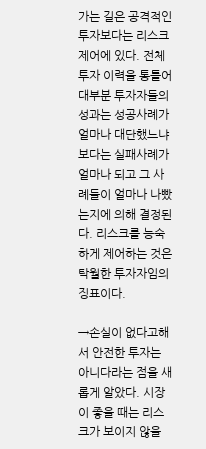가는 길은 공격적인 투자보다는 리스크 제어에 있다. 전체 투자 이력을 통틀어 대부분 투자자들의 성과는 성공사례가 얼마나 대단했느냐 보다는 실패사례가 얼마나 되고 그 사례들이 얼마나 나빴는지에 의해 결정된다. 리스크를 능숙하게 제어하는 것은 탁월한 투자자임의 징표이다.

→손실이 없다고해서 안전한 투자는 아니다라는 점을 새롭게 알았다. 시장이 좋을 때는 리스크가 보이지 않을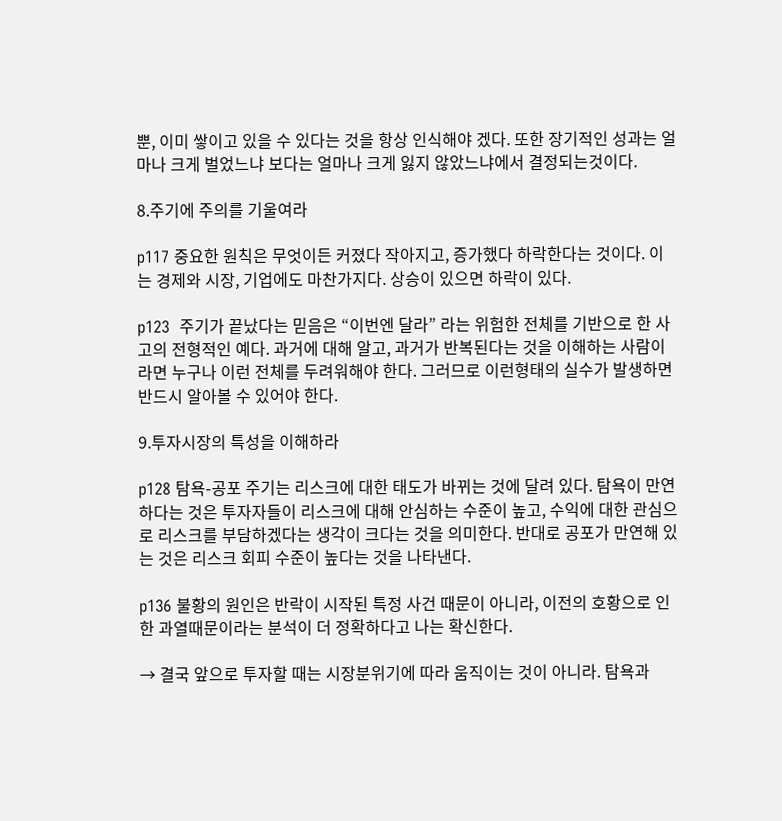뿐, 이미 쌓이고 있을 수 있다는 것을 항상 인식해야 겠다. 또한 장기적인 성과는 얼마나 크게 벌었느냐 보다는 얼마나 크게 잃지 않았느냐에서 결정되는것이다.

8.주기에 주의를 기울여라

p117 중요한 원칙은 무엇이든 커졌다 작아지고, 증가했다 하락한다는 것이다. 이는 경제와 시장, 기업에도 마찬가지다. 상승이 있으면 하락이 있다.

p123  주기가 끝났다는 믿음은 “이번엔 달라” 라는 위험한 전체를 기반으로 한 사고의 전형적인 예다. 과거에 대해 알고, 과거가 반복된다는 것을 이해하는 사람이라면 누구나 이런 전체를 두려워해야 한다. 그러므로 이런형태의 실수가 발생하면 반드시 알아볼 수 있어야 한다.

9.투자시장의 특성을 이해하라

p128 탐욕-공포 주기는 리스크에 대한 태도가 바뀌는 것에 달려 있다. 탐욕이 만연하다는 것은 투자자들이 리스크에 대해 안심하는 수준이 높고, 수익에 대한 관심으로 리스크를 부담하겠다는 생각이 크다는 것을 의미한다. 반대로 공포가 만연해 있는 것은 리스크 회피 수준이 높다는 것을 나타낸다.

p136 불황의 원인은 반락이 시작된 특정 사건 때문이 아니라, 이전의 호황으로 인한 과열때문이라는 분석이 더 정확하다고 나는 확신한다.

→ 결국 앞으로 투자할 때는 시장분위기에 따라 움직이는 것이 아니라. 탐욕과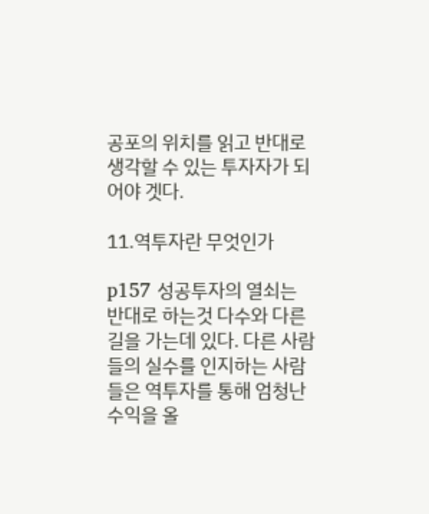공포의 위치를 읽고 반대로 생각할 수 있는 투자자가 되어야 겟다.

11.역투자란 무엇인가

p157 성공투자의 열쇠는 반대로 하는것 다수와 다른 길을 가는데 있다. 다른 사람들의 실수를 인지하는 사람들은 역투자를 통해 엄청난 수익을 올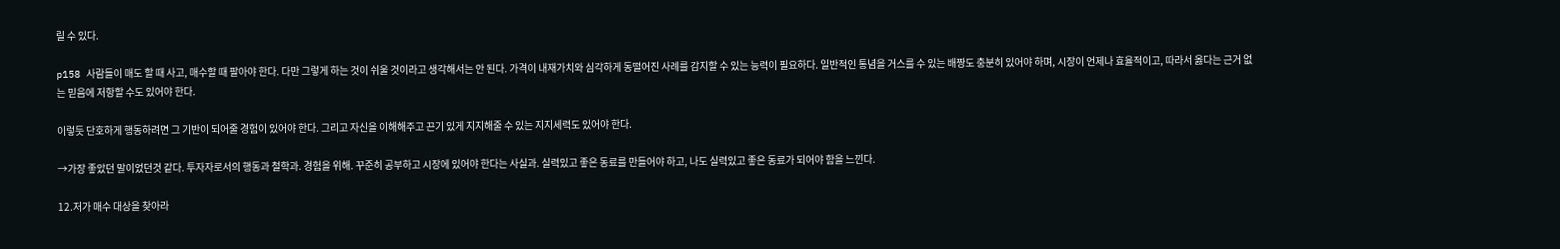릴 수 있다.

p158 사람들이 매도 할 때 사고, 매수할 때 팔아야 한다. 다만 그렇게 하는 것이 쉬울 것이라고 생각해서는 안 된다. 가격이 내재가치와 심각하게 동떨어진 사례를 감지할 수 있는 능력이 필요하다. 일반적인 통념을 거스를 수 있는 배짱도 충분히 있어야 하며, 시장이 언제나 효율적이고, 따라서 옳다는 근거 없는 믿음에 저항할 수도 있어야 한다.

이렇듯 단호하게 행동하려면 그 기반이 되어줄 경험이 있어야 한다. 그리고 자신을 이해해주고 끈기 있게 지지해줄 수 있는 지지세력도 있어야 한다.

→가장 좋았던 말이었던것 같다. 투자자로서의 행동과 철학과. 경험을 위해. 꾸준히 공부하고 시장에 있어야 한다는 사실과. 실력있고 좋은 동료를 만들어야 하고, 나도 실력있고 좋은 동료가 되어야 함을 느낀다.

12.저가 매수 대상을 찾아라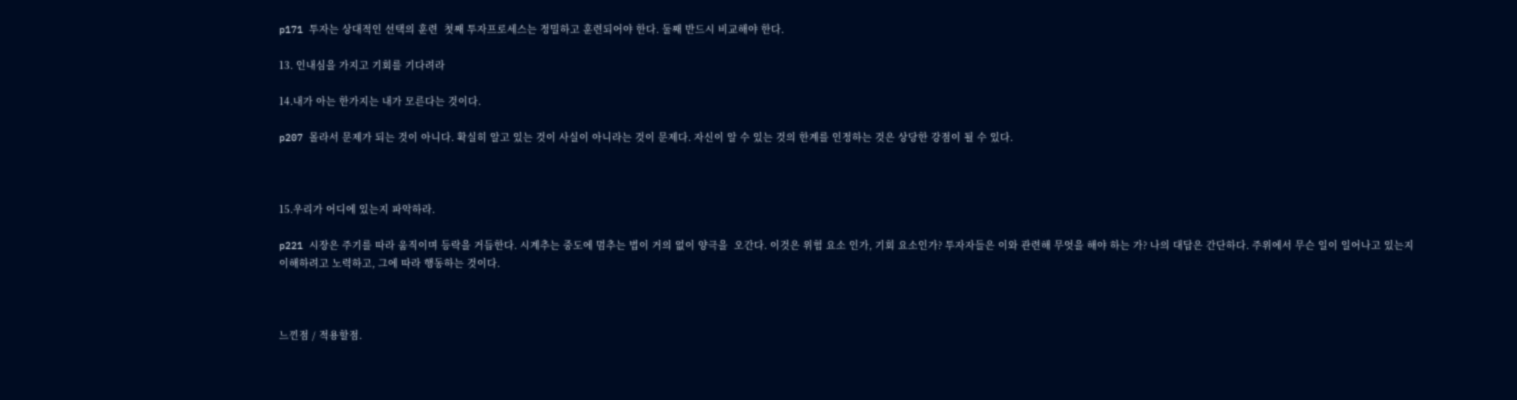p171 투자는 상대적인 선택의 훈련  첫째 투자프로세스는 정밀하고 훈련되어야 한다. 둘째 반드시 비교해야 한다.

13. 인내심을 가지고 기회를 기다려라

14.내가 아는 한가지는 내가 모른다는 것이다.

p207 몰라서 문제가 되는 것이 아니다. 확실히 알고 있는 것이 사실이 아니라는 것이 문제다. 자신이 알 수 있는 것의 한계를 인정하는 것은 상당한 강점이 될 수 있다.



15.우리가 어디에 있는지 파악하라.

p221 시장은 주기를 따라 움직이며 등락을 거듭한다. 시계추는 중도에 멈추는 법이 거의 없이 양극을  오간다. 이것은 위험 요소 인가, 기회 요소인가? 투자자들은 이와 관련해 무엇을 해야 하는 가? 나의 대답은 간단하다. 주위에서 무슨 일이 일어나고 있는지 이해하려고 노력하고, 그에 따라 행동하는 것이다.



느낀점 / 적용할점.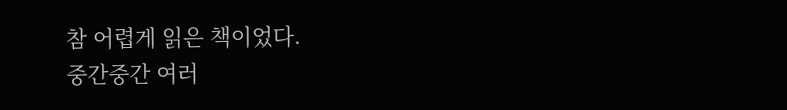참 어렵게 읽은 책이었다.
중간중간 여러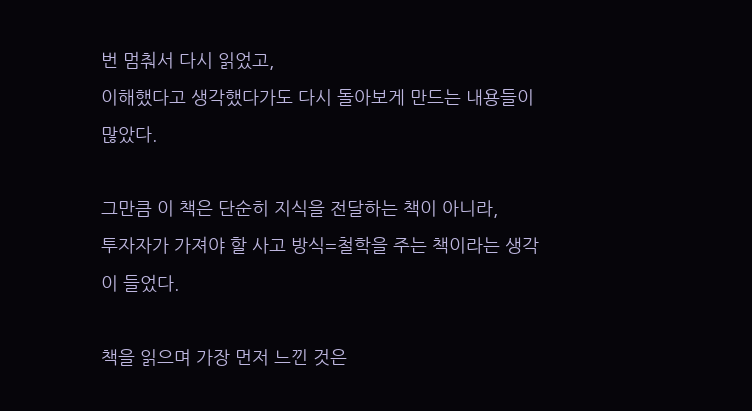번 멈춰서 다시 읽었고,
이해했다고 생각했다가도 다시 돌아보게 만드는 내용들이 많았다.

그만큼 이 책은 단순히 지식을 전달하는 책이 아니라,
투자자가 가져야 할 사고 방식=철학을 주는 책이라는 생각이 들었다.

책을 읽으며 가장 먼저 느낀 것은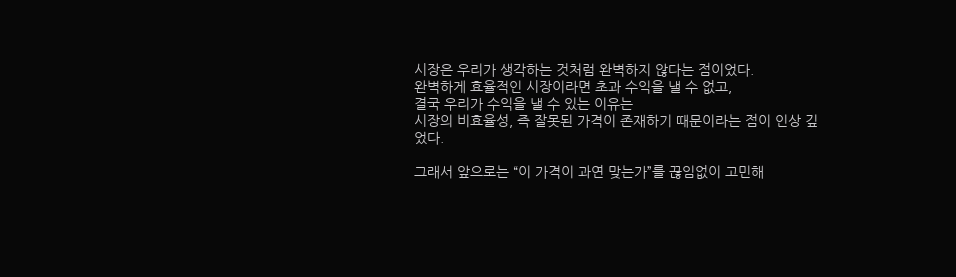시장은 우리가 생각하는 것처럼 완벽하지 않다는 점이었다.
완벽하게 효율적인 시장이라면 초과 수익을 낼 수 없고,
결국 우리가 수익을 낼 수 있는 이유는
시장의 비효율성, 즉 잘못된 가격이 존재하기 때문이라는 점이 인상 깊었다.

그래서 앞으로는 “이 가격이 과연 맞는가”를 끊임없이 고민해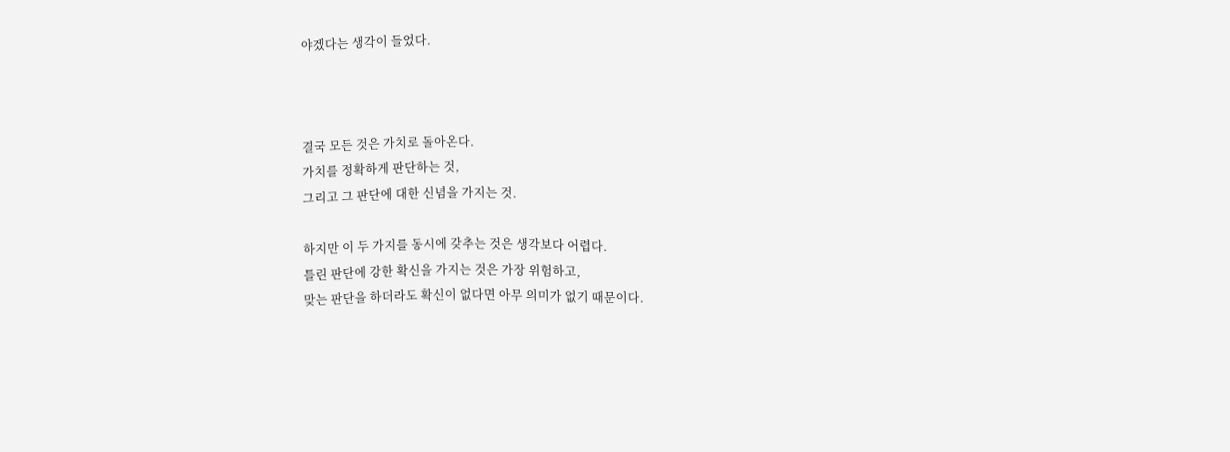야겠다는 생각이 들었다.



결국 모든 것은 가치로 돌아온다.
가치를 정확하게 판단하는 것,
그리고 그 판단에 대한 신념을 가지는 것.

하지만 이 두 가지를 동시에 갖추는 것은 생각보다 어렵다.
틀린 판단에 강한 확신을 가지는 것은 가장 위험하고,
맞는 판단을 하더라도 확신이 없다면 아무 의미가 없기 때문이다.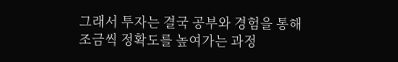그래서 투자는 결국 공부와 경험을 통해
조금씩 정확도를 높여가는 과정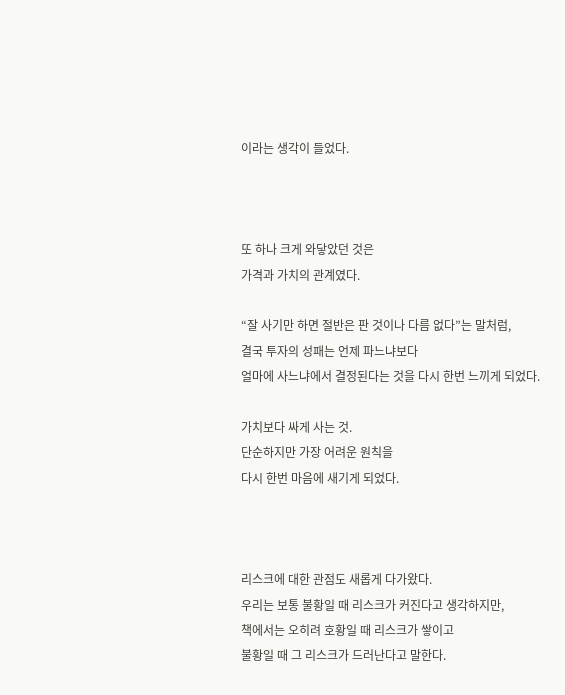이라는 생각이 들었다.



또 하나 크게 와닿았던 것은
가격과 가치의 관계였다.

“잘 사기만 하면 절반은 판 것이나 다름 없다”는 말처럼,
결국 투자의 성패는 언제 파느냐보다
얼마에 사느냐에서 결정된다는 것을 다시 한번 느끼게 되었다.

가치보다 싸게 사는 것.
단순하지만 가장 어려운 원칙을
다시 한번 마음에 새기게 되었다.



리스크에 대한 관점도 새롭게 다가왔다.
우리는 보통 불황일 때 리스크가 커진다고 생각하지만,
책에서는 오히려 호황일 때 리스크가 쌓이고
불황일 때 그 리스크가 드러난다고 말한다.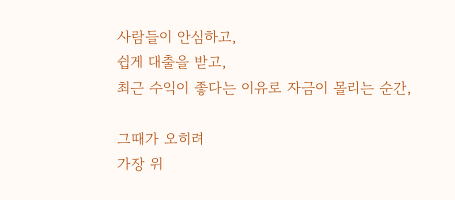사람들이 안심하고,
쉽게 대출을 받고,
최근 수익이 좋다는 이유로 자금이 몰리는 순간,

그때가 오히려
가장 위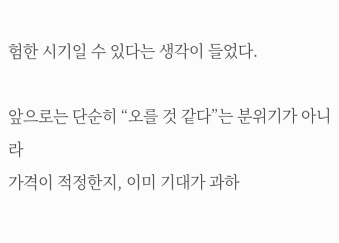험한 시기일 수 있다는 생각이 들었다.

앞으로는 단순히 “오를 것 같다”는 분위기가 아니라
가격이 적정한지, 이미 기대가 과하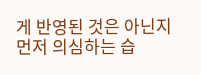게 반영된 것은 아닌지
먼저 의심하는 습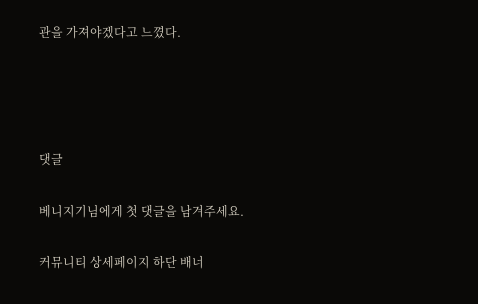관을 가져야겠다고 느꼈다.




댓글

베니지기님에게 첫 댓글을 남겨주세요.

커뮤니티 상세페이지 하단 배너